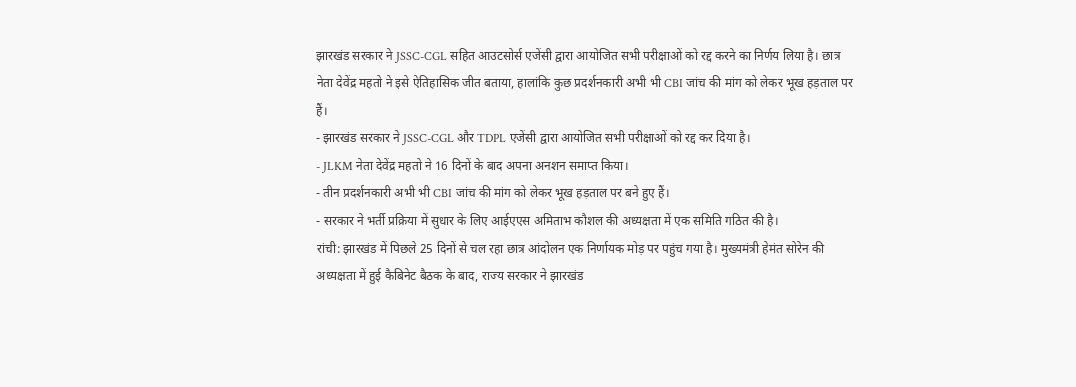झारखंड सरकार ने JSSC-CGL सहित आउटसोर्स एजेंसी द्वारा आयोजित सभी परीक्षाओं को रद्द करने का निर्णय लिया है। छात्र नेता देवेंद्र महतो ने इसे ऐतिहासिक जीत बताया, हालांकि कुछ प्रदर्शनकारी अभी भी CBI जांच की मांग को लेकर भूख हड़ताल पर हैं।
- झारखंड सरकार ने JSSC-CGL और TDPL एजेंसी द्वारा आयोजित सभी परीक्षाओं को रद्द कर दिया है।
- JLKM नेता देवेंद्र महतो ने 16 दिनों के बाद अपना अनशन समाप्त किया।
- तीन प्रदर्शनकारी अभी भी CBI जांच की मांग को लेकर भूख हड़ताल पर बने हुए हैं।
- सरकार ने भर्ती प्रक्रिया में सुधार के लिए आईएएस अमिताभ कौशल की अध्यक्षता में एक समिति गठित की है।
रांची: झारखंड में पिछले 25 दिनों से चल रहा छात्र आंदोलन एक निर्णायक मोड़ पर पहुंच गया है। मुख्यमंत्री हेमंत सोरेन की अध्यक्षता में हुई कैबिनेट बैठक के बाद, राज्य सरकार ने झारखंड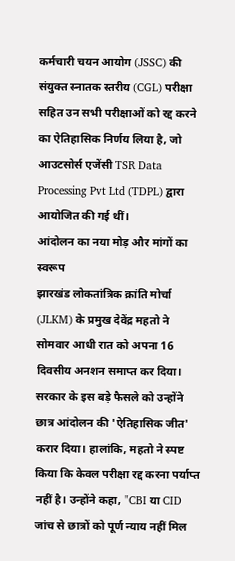कर्मचारी चयन आयोग (JSSC) की संयुक्त स्नातक स्तरीय (CGL) परीक्षा सहित उन सभी परीक्षाओं को रद्द करने का ऐतिहासिक निर्णय लिया है, जो आउटसोर्स एजेंसी TSR Data Processing Pvt Ltd (TDPL) द्वारा आयोजित की गई थीं।
आंदोलन का नया मोड़ और मांगों का स्वरूप
झारखंड लोकतांत्रिक क्रांति मोर्चा (JLKM) के प्रमुख देवेंद्र महतो ने सोमवार आधी रात को अपना 16 दिवसीय अनशन समाप्त कर दिया। सरकार के इस बड़े फैसले को उन्होंने छात्र आंदोलन की 'ऐतिहासिक जीत' करार दिया। हालांकि, महतो ने स्पष्ट किया कि केवल परीक्षा रद्द करना पर्याप्त नहीं है। उन्होंने कहा, "CBI या CID जांच से छात्रों को पूर्ण न्याय नहीं मिल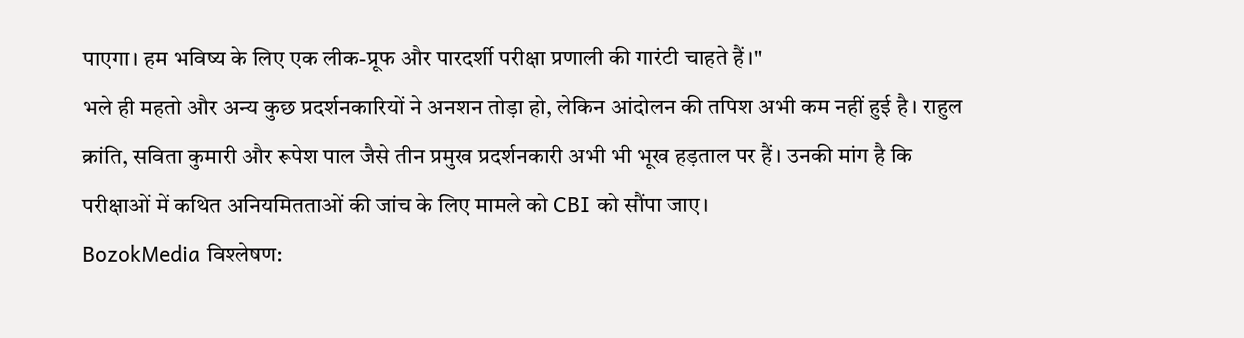पाएगा। हम भविष्य के लिए एक लीक-प्रूफ और पारदर्शी परीक्षा प्रणाली की गारंटी चाहते हैं।"
भले ही महतो और अन्य कुछ प्रदर्शनकारियों ने अनशन तोड़ा हो, लेकिन आंदोलन की तपिश अभी कम नहीं हुई है। राहुल क्रांति, सविता कुमारी और रूपेश पाल जैसे तीन प्रमुख प्रदर्शनकारी अभी भी भूख हड़ताल पर हैं। उनकी मांग है कि परीक्षाओं में कथित अनियमितताओं की जांच के लिए मामले को CBI को सौंपा जाए।
BozokMedia विश्लेषण: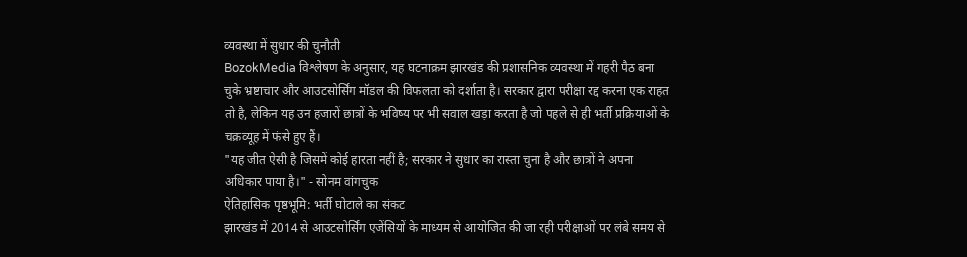व्यवस्था में सुधार की चुनौती
BozokMedia विश्लेषण के अनुसार, यह घटनाक्रम झारखंड की प्रशासनिक व्यवस्था में गहरी पैठ बना चुके भ्रष्टाचार और आउटसोर्सिंग मॉडल की विफलता को दर्शाता है। सरकार द्वारा परीक्षा रद्द करना एक राहत तो है, लेकिन यह उन हजारों छात्रों के भविष्य पर भी सवाल खड़ा करता है जो पहले से ही भर्ती प्रक्रियाओं के चक्रव्यूह में फंसे हुए हैं।
"यह जीत ऐसी है जिसमें कोई हारता नहीं है; सरकार ने सुधार का रास्ता चुना है और छात्रों ने अपना अधिकार पाया है।" - सोनम वांगचुक
ऐतिहासिक पृष्ठभूमि: भर्ती घोटाले का संकट
झारखंड में 2014 से आउटसोर्सिंग एजेंसियों के माध्यम से आयोजित की जा रही परीक्षाओं पर लंबे समय से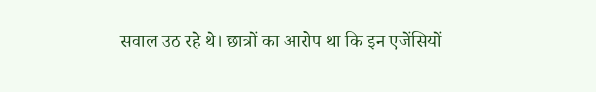सवाल उठ रहे थे। छात्रों का आरोप था कि इन एजेंसियों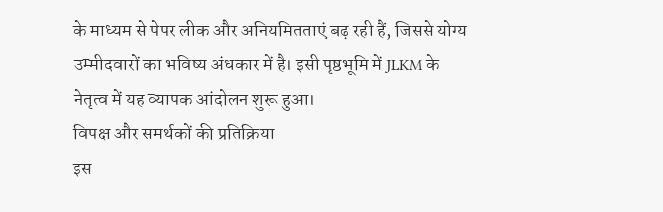के माध्यम से पेपर लीक और अनियमितताएं बढ़ रही हैं, जिससे योग्य उम्मीदवारों का भविष्य अंधकार में है। इसी पृष्ठभूमि में JLKM के नेतृत्व में यह व्यापक आंदोलन शुरू हुआ।
विपक्ष और समर्थकों की प्रतिक्रिया
इस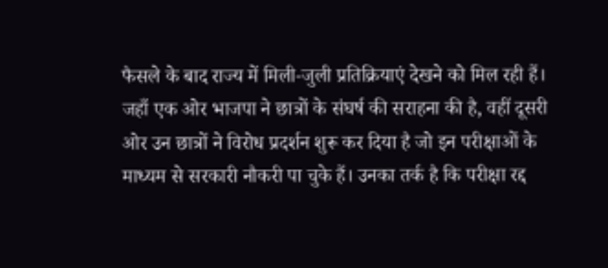फैसले के बाद राज्य में मिली-जुली प्रतिक्रियाएं देखने को मिल रही हैं। जहाँ एक ओर भाजपा ने छात्रों के संघर्ष की सराहना की है, वहीं दूसरी ओर उन छात्रों ने विरोध प्रदर्शन शुरू कर दिया है जो इन परीक्षाओं के माध्यम से सरकारी नौकरी पा चुके हैं। उनका तर्क है कि परीक्षा रद्द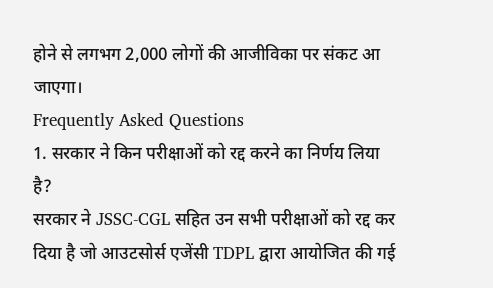होने से लगभग 2,000 लोगों की आजीविका पर संकट आ जाएगा।
Frequently Asked Questions
1. सरकार ने किन परीक्षाओं को रद्द करने का निर्णय लिया है?
सरकार ने JSSC-CGL सहित उन सभी परीक्षाओं को रद्द कर दिया है जो आउटसोर्स एजेंसी TDPL द्वारा आयोजित की गई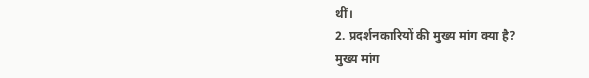थीं।
2. प्रदर्शनकारियों की मुख्य मांग क्या है?
मुख्य मांग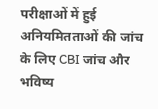परीक्षाओं में हुई अनियमितताओं की जांच के लिए CBI जांच और भविष्य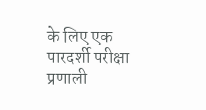के लिए एक पारदर्शी परीक्षा प्रणाली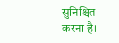सुनिश्चित करना है।